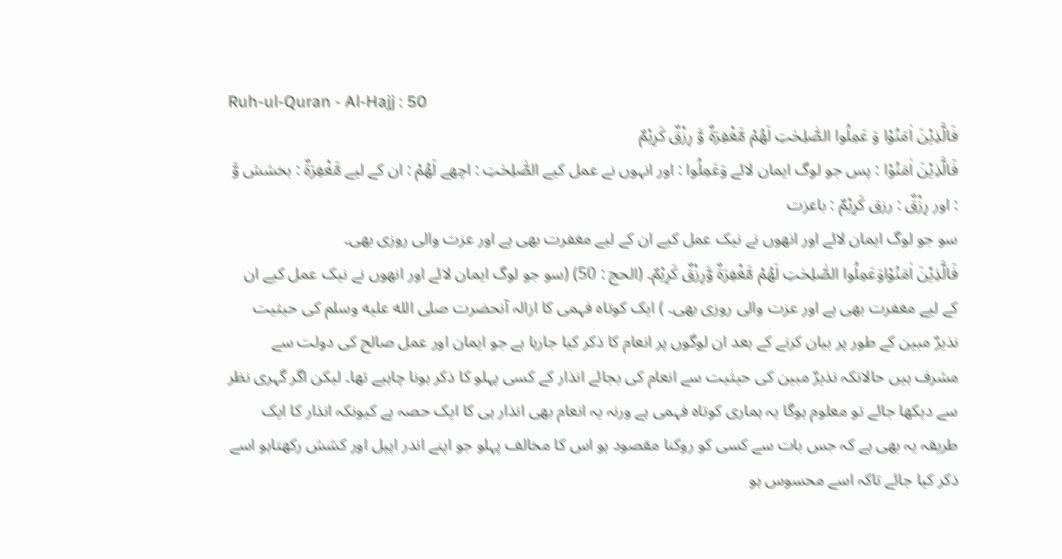Ruh-ul-Quran - Al-Hajj : 50
فَالَّذِیْنَ اٰمَنُوْا وَ عَمِلُوا الصّٰلِحٰتِ لَهُمْ مَّغْفِرَةٌ وَّ رِزْقٌ كَرِیْمٌ
فَالَّذِيْنَ اٰمَنُوْا : پس جو لوگ ایمان لائے وَعَمِلُوا : اور انہوں نے عمل کیے الصّٰلِحٰتِ : اچھے لَهُمْ : ان کے لیے مَّغْفِرَةٌ : بخشش وَّ : اور رِزْقٌ : رزق كَرِيْمٌ : باعزت
سو جو لوگ ایمان لائے اور انھوں نے نیک عمل کیے ان کے لیے مغفرت بھی ہے اور عزت والی روزی بھی۔
فَالَّذِیْنَ اٰمَنُوْاوَعَمِلُوا الصّٰلِحٰتِ لَھُمْ مَّغْفِرَۃٌ وَّرِزْقٌ کَرِیْمٌ۔ (الحج : 50) (سو جو لوگ ایمان لائے اور انھوں نے نیک عمل کیے ان کے لیے مغفرت بھی ہے اور عزت والی روزی بھی۔ ) ایک کوتاہ فہمی کا ازالہ آنحضرت صلى الله عليه وسلم کی حیثیت نذیرٌ مبین کے طور پر بیان کرنے کے بعد ان لوگوں پر انعام کا ذکر کیا جارہا ہے جو ایمان اور عمل صالح کی دولت سے مشرف ہیں حالانکہ نذیرٌ مبین کی حیثیت سے انعام کی بجائے انذار کے کسی پہلو کا ذکر ہونا چاہیے تھا۔ لیکن اگر گہری نظر سے دیکھا جائے تو معلوم ہوگا یہ ہماری کوتاہ فہمی ہے ورنہ یہ انعام بھی انذار ہی کا ایک حصہ ہے کیونکہ انذار کا ایک طریقہ یہ بھی ہے کہ جس بات سے کسی کو روکنا مقصود ہو اس کا مخالف پہلو جو اپنے اندر اپیل اور کشش رکھتاہو اسے ذکر کیا جائے تاکہ اسے محسوس ہو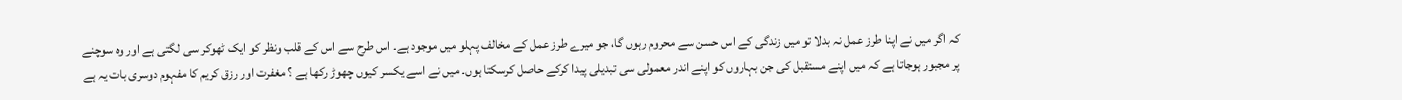کہ اگر میں نے اپنا طرز عمل نہ بدلا تو میں زندگی کے اس حسن سے محروم رہوں گا، جو میرے طرز عمل کے مخالف پہلو میں موجود ہے۔ اس طرح سے اس کے قلب ونظر کو ایک ٹھوکر سی لگتی ہے اور وہ سوچنے پر مجبور ہوجاتا ہے کہ میں اپنے مستقبل کی جن بہاروں کو اپنے اندر معمولی سی تبدیلی پیدا کرکے حاصل کرسکتا ہوں۔ میں نے اسے یکسر کیوں چھوڑ رکھا ہے ؟ مغفرت اور رزق کریم کا مفہوم دوسری بات یہ ہے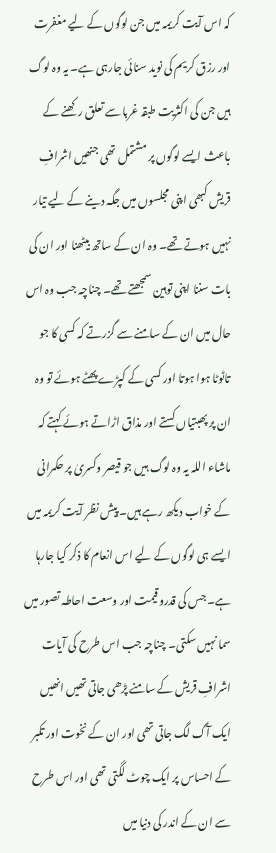کہ اس آیت کریمہ میں جن لوگوں کے لیے مغفرت اور رزق کریم کی نوید سنائی جارہی ہے۔ یہ وہ لوگ ہیں جن کی اکثریت طبقہ غربا سے تعلق رکھنے کے باعث ایسے لوگوں پر مشتمل تھی جنھیں اشرافِ قریش کبھی اپنی مجلسوں میں جگہ دینے کے لیے تیار نہیں ہوتے تھے۔ وہ ان کے ساتھ بیٹھنا اور ان کی بات سننا اپنی توہین سمجھتے تھے۔ چناچہ جب وہ اس حال میں ان کے سامنے سے گزرتے کہ کسی کا جو تاٹوٹا ہوا ہوتا اور کسی کے کپڑے پھٹے ہوئے تو وہ ان پر پھبتیاں کستے اور مذاق اڑاتے ہوئے کہتے کہ ماشاء اللہ یہ وہ لوگ ہیں جو قیصر وکسریٰ پر حکمرانی کے خواب دیکھ رہے ہیں۔ پیش نظر آیت کریمہ میں ایسے ہی لوگوں کے لیے اس انعام کا ذکر کیا جارہا ہے۔ جس کی قدروقیمت اور وسعت احاطہ تصور میں سما نہیں سکتی۔ چناچہ جب اس طرح کی آیات اشرافِ قریش کے سامنے پڑھی جاتی تھیں انھیں ایک آگ لگ جاتی تھی اور ان کے نخوت اور تکبر کے احساس پر ایک چوٹ لگتی تھی اور اس طرح سے ان کے اندر کی دنیا میں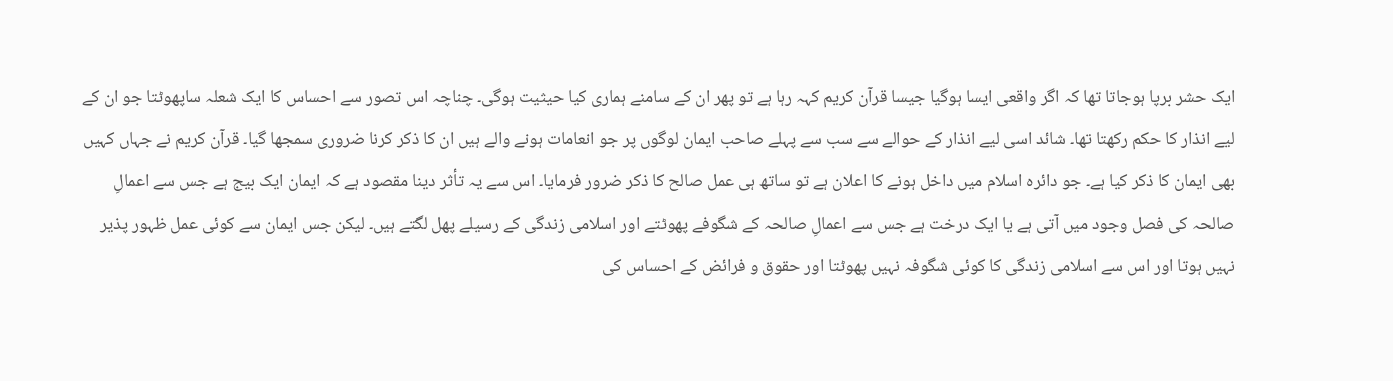ایک حشر برپا ہوجاتا تھا کہ اگر واقعی ایسا ہوگیا جیسا قرآن کریم کہہ رہا ہے تو پھر ان کے سامنے ہماری کیا حیثیت ہوگی۔ چناچہ اس تصور سے احساس کا ایک شعلہ ساپھوٹتا جو ان کے لیے انذار کا حکم رکھتا تھا۔ شائد اسی لیے انذار کے حوالے سے سب سے پہلے صاحب ایمان لوگوں پر جو انعامات ہونے والے ہیں ان کا ذکر کرنا ضروری سمجھا گیا۔ قرآن کریم نے جہاں کہیں بھی ایمان کا ذکر کیا ہے۔ جو دائرہ اسلام میں داخل ہونے کا اعلان ہے تو ساتھ ہی عمل صالح کا ذکر ضرور فرمایا۔ اس سے یہ تأثر دینا مقصود ہے کہ ایمان ایک بیج ہے جس سے اعمالِ صالحہ کی فصل وجود میں آتی ہے یا ایک درخت ہے جس سے اعمالِ صالحہ کے شگوفے پھوٹتے اور اسلامی زندگی کے رسیلے پھل لگتے ہیں۔ لیکن جس ایمان سے کوئی عمل ظہور پذیر نہیں ہوتا اور اس سے اسلامی زندگی کا کوئی شگوفہ نہیں پھوٹتا اور حقوق و فرائض کے احساس کی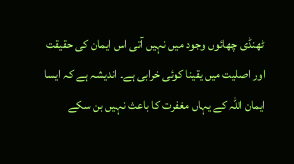ٹھنڈی چھائوں وجود میں نہیں آتی اس ایمان کی حقیقت اور اصلیت میں یقینا کوئی خرابی ہے۔ اندیشہ ہے کہ ایسا ایمان اللہ کے یہاں مغفرت کا باعث نہیں بن سکے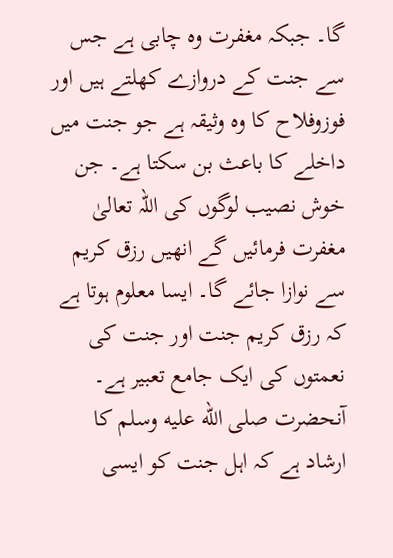گا۔ جبکہ مغفرت وہ چابی ہے جس سے جنت کے دروازے کھلتے ہیں اور فوزوفلاح کا وہ وثیقہ ہے جو جنت میں داخلے کا باعث بن سکتا ہے۔ جن خوش نصیب لوگوں کی اللہ تعالیٰ مغفرت فرمائیں گے انھیں رزق کریم سے نوازا جائے گا۔ ایسا معلوم ہوتا ہے کہ رزق کریم جنت اور جنت کی نعمتوں کی ایک جامع تعبیر ہے۔ آنحضرت صلى الله عليه وسلم کا ارشاد ہے کہ اہل جنت کو ایسی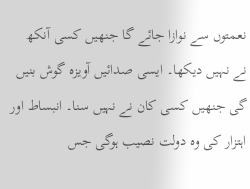نعمتوں سے نوازا جائے گا جنھیں کسی آنکھ نے نہیں دیکھا۔ ایسی صدائیں آویزہ گوش بنیں گی جنھیں کسی کان نے نہیں سنا۔ انبساط اور اہتزار کی وہ دولت نصیب ہوگی جس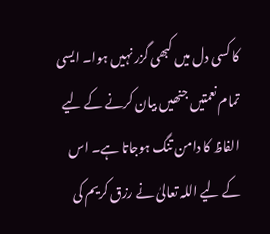کا کسی دل میں کبھی گزر نہیں ہوا۔ ایسی تمام نعمتیں جنھیں بیان کرنے کے لیے الفاظ کا دامن تنگ ہوجاتا ہے۔ اس کے لیے اللہ تعالیٰ نے رزق کریم کی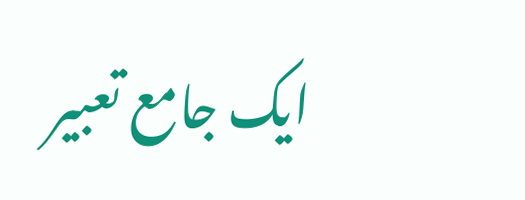ایک جامع تعبیر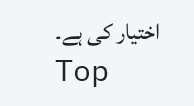اختیار کی ہے۔
Top